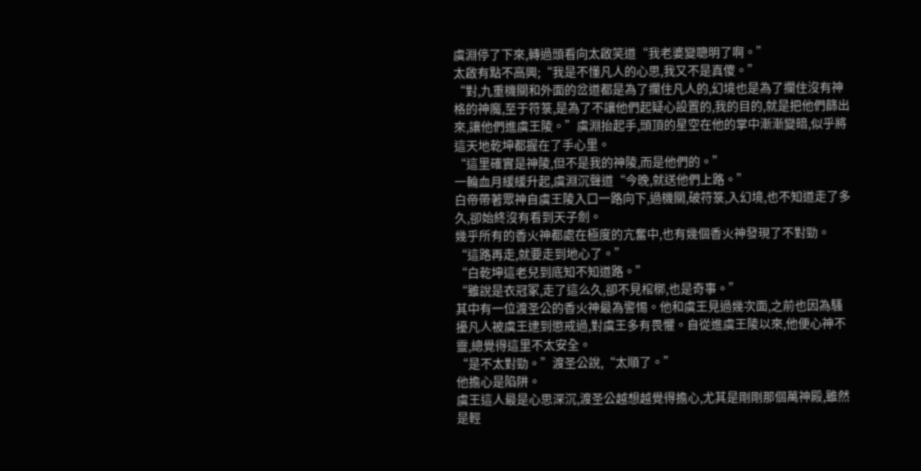虞淵停了下來,轉過頭看向太啟笑道“我老婆變聰明了啊。”
太啟有點不高興;“我是不懂凡人的心思,我又不是真傻。”
“對,九重機關和外面的岔道都是為了攔住凡人的,幻境也是為了攔住沒有神格的神魔,至于符箓,是為了不讓他們起疑心設置的,我的目的,就是把他們篩出來,讓他們進虞王陵。”虞淵抬起手,頭頂的星空在他的掌中漸漸變暗,似乎將這天地乾坤都握在了手心里。
“這里確實是神陵,但不是我的神陵,而是他們的。”
一輪血月緩緩升起,虞淵沉聲道“今晚,就送他們上路。”
白帝帶著眾神自虞王陵入口一路向下,過機關,破符箓,入幻境,也不知道走了多久,卻始終沒有看到天子劍。
幾乎所有的香火神都處在極度的亢奮中,也有幾個香火神發現了不對勁。
“這路再走,就要走到地心了。”
“白乾坤這老兒到底知不知道路。”
“雖說是衣冠冢,走了這么久,卻不見棺槨,也是奇事。”
其中有一位渡圣公的香火神最為警惕。他和虞王見過幾次面,之前也因為騷擾凡人被虞王逮到懲戒過,對虞王多有畏懼。自從進虞王陵以來,他便心神不靈,總覺得這里不太安全。
“是不太對勁。”渡圣公說,“太順了。”
他擔心是陷阱。
虞王這人最是心思深沉,渡圣公越想越覺得擔心,尤其是剛剛那個萬神殿,雖然是輕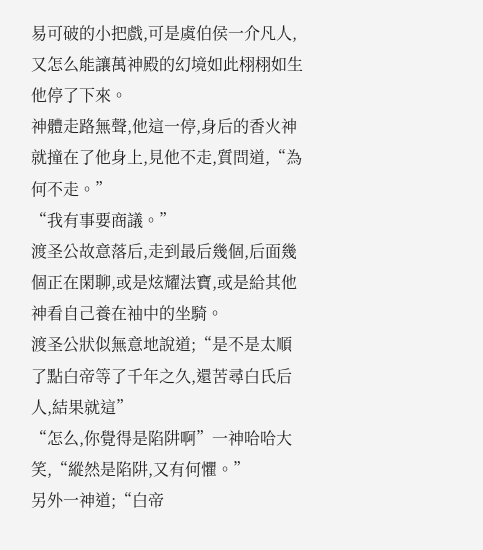易可破的小把戲,可是虞伯侯一介凡人,又怎么能讓萬神殿的幻境如此栩栩如生
他停了下來。
神體走路無聲,他這一停,身后的香火神就撞在了他身上,見他不走,質問道,“為何不走。”
“我有事要商議。”
渡圣公故意落后,走到最后幾個,后面幾個正在閑聊,或是炫耀法寶,或是給其他神看自己養在袖中的坐騎。
渡圣公狀似無意地說道;“是不是太順了點白帝等了千年之久,還苦尋白氏后人,結果就這”
“怎么,你覺得是陷阱啊”一神哈哈大笑,“縱然是陷阱,又有何懼。”
另外一神道;“白帝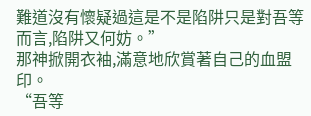難道沒有懷疑過這是不是陷阱只是對吾等而言,陷阱又何妨。”
那神掀開衣袖,滿意地欣賞著自己的血盟印。
“吾等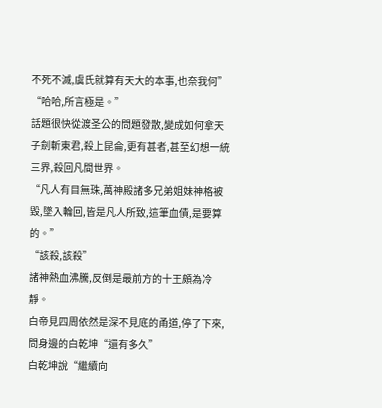不死不滅,虞氏就算有天大的本事,也奈我何”
“哈哈,所言極是。”
話題很快從渡圣公的問題發散,變成如何拿天子劍斬東君,殺上昆侖,更有甚者,甚至幻想一統三界,殺回凡間世界。
“凡人有目無珠,萬神殿諸多兄弟姐妹神格被毀,墜入輪回,皆是凡人所致,這筆血債,是要算的。”
“該殺,該殺”
諸神熱血沸騰,反倒是最前方的十王頗為冷靜。
白帝見四周依然是深不見底的甬道,停了下來,問身邊的白乾坤“還有多久”
白乾坤說“繼續向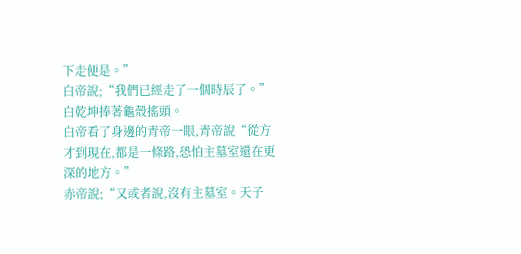下走便是。”
白帝說;“我們已經走了一個時辰了。”
白乾坤捧著龜殼搖頭。
白帝看了身邊的青帝一眼,青帝說“從方才到現在,都是一條路,恐怕主墓室還在更深的地方。”
赤帝說;“又或者說,沒有主墓室。天子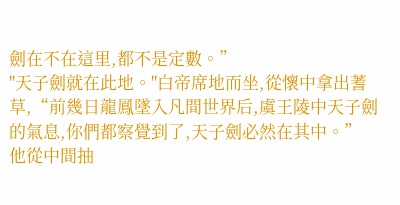劍在不在這里,都不是定數。”
"天子劍就在此地。"白帝席地而坐,從懷中拿出蓍草,“前幾日龍鳳墜入凡間世界后,虞王陵中天子劍的氣息,你們都察覺到了,天子劍必然在其中。”
他從中間抽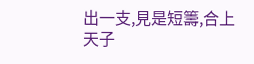出一支,見是短籌,合上天子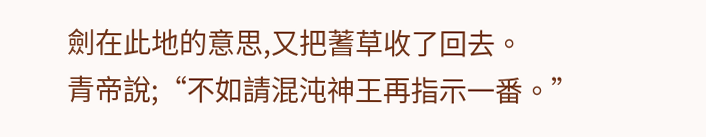劍在此地的意思,又把蓍草收了回去。
青帝說;“不如請混沌神王再指示一番。”